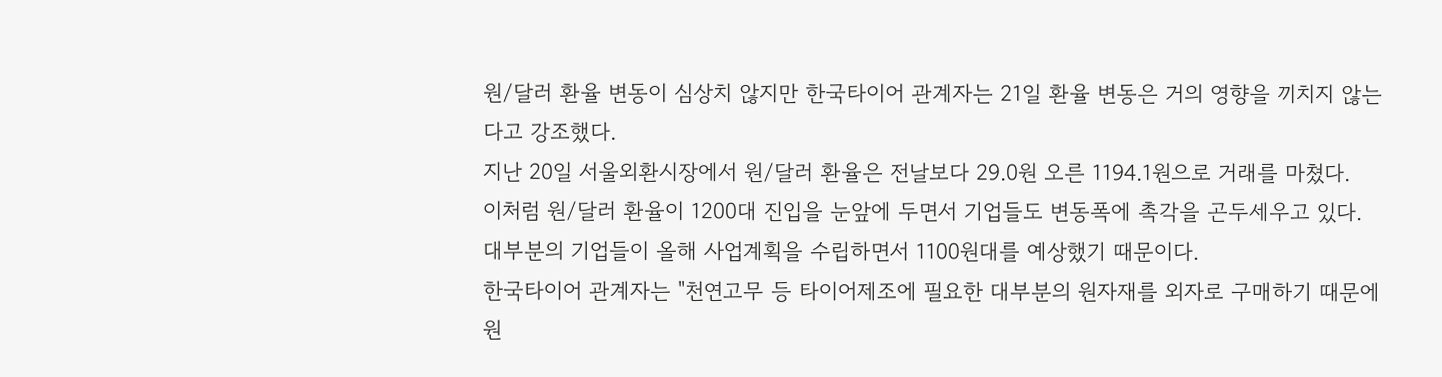원/달러 환율 변동이 심상치 않지만 한국타이어 관계자는 21일 환율 변동은 거의 영향을 끼치지 않는다고 강조했다.
지난 20일 서울외환시장에서 원/달러 환율은 전날보다 29.0원 오른 1194.1원으로 거래를 마쳤다.
이처럼 원/달러 환율이 1200대 진입을 눈앞에 두면서 기업들도 변동폭에 촉각을 곤두세우고 있다. 대부분의 기업들이 올해 사업계획을 수립하면서 1100원대를 예상했기 때문이다.
한국타이어 관계자는 "천연고무 등 타이어제조에 필요한 대부분의 원자재를 외자로 구매하기 때문에 원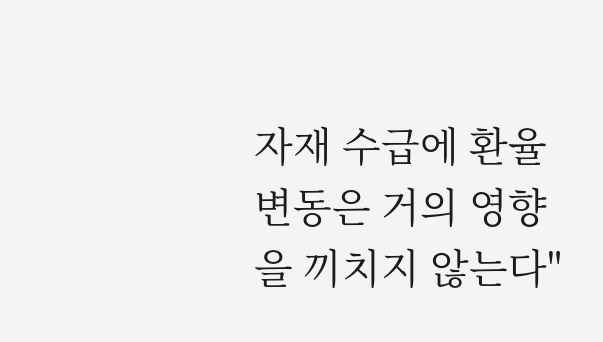자재 수급에 환율 변동은 거의 영향을 끼치지 않는다"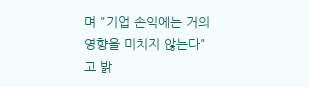며 "기업 손익에는 거의 영향을 미치지 않는다"고 밝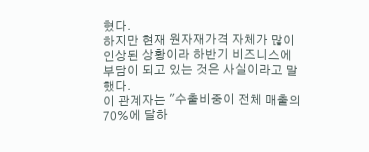혔다.
하지만 현재 원자재가격 자체가 많이 인상된 상황이라 하반기 비즈니스에 부담이 되고 있는 것은 사실이라고 말했다.
이 관계자는 "수출비중이 전체 매출의 70%에 달하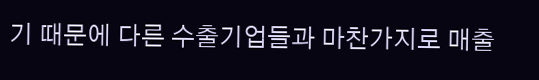기 때문에 다른 수출기업들과 마찬가지로 매출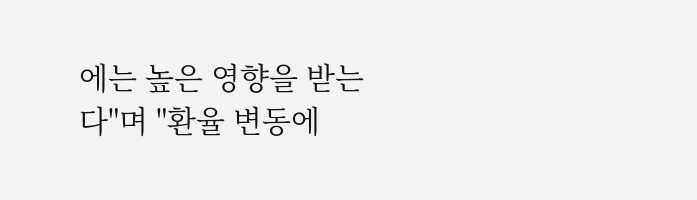에는 높은 영향을 받는다"며 "환율 변동에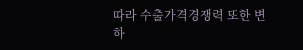따라 수출가격경쟁력 또한 변하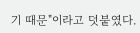기 때문"이라고 덧붙였다.